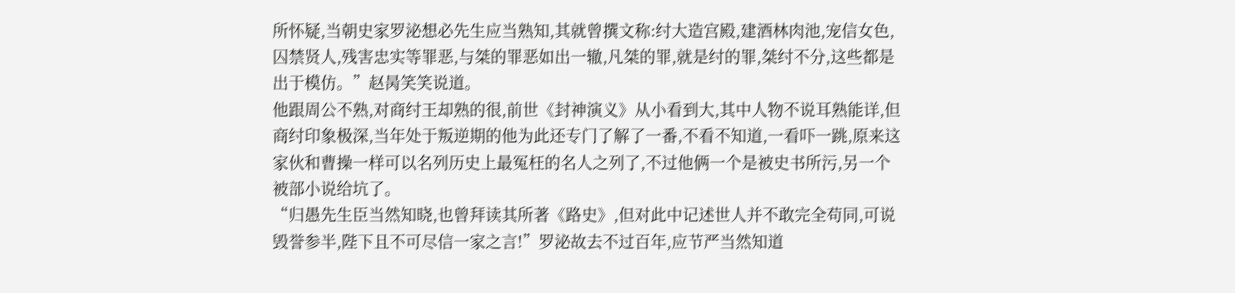所怀疑,当朝史家罗泌想必先生应当熟知,其就曾撰文称:纣大造宫殿,建酒林肉池,宠信女色,囚禁贤人,残害忠实等罪恶,与桀的罪恶如出一辙,凡桀的罪,就是纣的罪,桀纣不分,这些都是出于模仿。”赵昺笑笑说道。
他跟周公不熟,对商纣王却熟的很,前世《封神演义》从小看到大,其中人物不说耳熟能详,但商纣印象极深,当年处于叛逆期的他为此还专门了解了一番,不看不知道,一看吓一跳,原来这家伙和曹操一样可以名列历史上最冤枉的名人之列了,不过他俩一个是被史书所污,另一个被部小说给坑了。
“归愚先生臣当然知晓,也曾拜读其所著《路史》,但对此中记述世人并不敢完全苟同,可说毁誉参半,陛下且不可尽信一家之言!”罗泌故去不过百年,应节严当然知道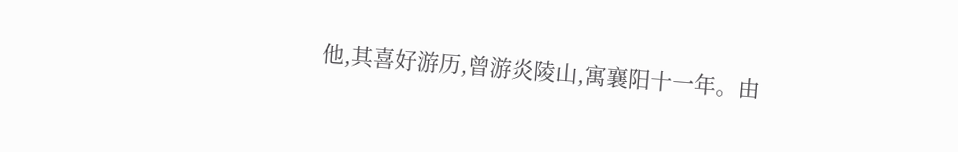他,其喜好游历,曾游炎陵山,寓襄阳十一年。由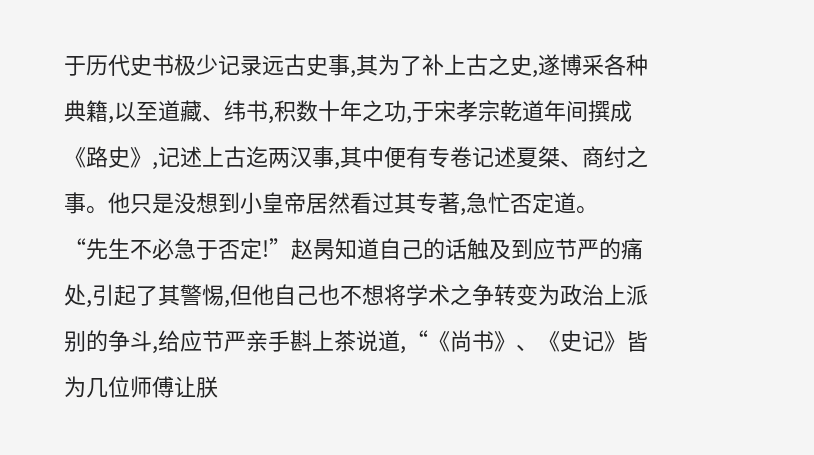于历代史书极少记录远古史事,其为了补上古之史,遂博采各种典籍,以至道藏、纬书,积数十年之功,于宋孝宗乾道年间撰成《路史》,记述上古迄两汉事,其中便有专卷记述夏桀、商纣之事。他只是没想到小皇帝居然看过其专著,急忙否定道。
“先生不必急于否定!”赵昺知道自己的话触及到应节严的痛处,引起了其警惕,但他自己也不想将学术之争转变为政治上派别的争斗,给应节严亲手斟上茶说道,“《尚书》、《史记》皆为几位师傅让朕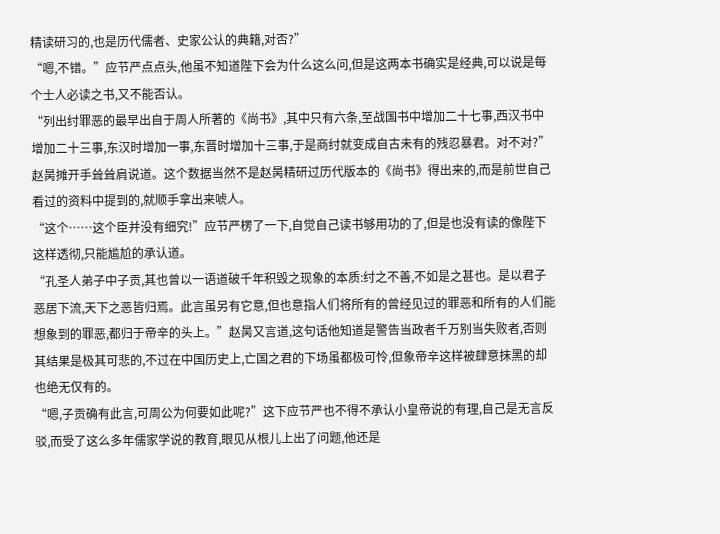精读研习的,也是历代儒者、史家公认的典籍,对否?”
“嗯,不错。”应节严点点头,他虽不知道陛下会为什么这么问,但是这两本书确实是经典,可以说是每个士人必读之书,又不能否认。
“列出纣罪恶的最早出自于周人所著的《尚书》,其中只有六条,至战国书中增加二十七事,西汉书中增加二十三事,东汉时增加一事,东晋时增加十三事,于是商纣就变成自古未有的残忍暴君。对不对?”赵昺摊开手耸耸肩说道。这个数据当然不是赵昺精研过历代版本的《尚书》得出来的,而是前世自己看过的资料中提到的,就顺手拿出来唬人。
“这个……这个臣并没有细究!”应节严楞了一下,自觉自己读书够用功的了,但是也没有读的像陛下这样透彻,只能尴尬的承认道。
“孔圣人弟子中子贡,其也曾以一语道破千年积毁之现象的本质:纣之不善,不如是之甚也。是以君子恶居下流,天下之恶皆归焉。此言虽另有它意,但也意指人们将所有的曾经见过的罪恶和所有的人们能想象到的罪恶,都归于帝辛的头上。”赵昺又言道,这句话他知道是警告当政者千万别当失败者,否则其结果是极其可悲的,不过在中国历史上,亡国之君的下场虽都极可怜,但象帝辛这样被肆意抹黑的却也绝无仅有的。
“嗯,子贡确有此言,可周公为何要如此呢?”这下应节严也不得不承认小皇帝说的有理,自己是无言反驳,而受了这么多年儒家学说的教育,眼见从根儿上出了问题,他还是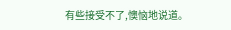有些接受不了,懊恼地说道。